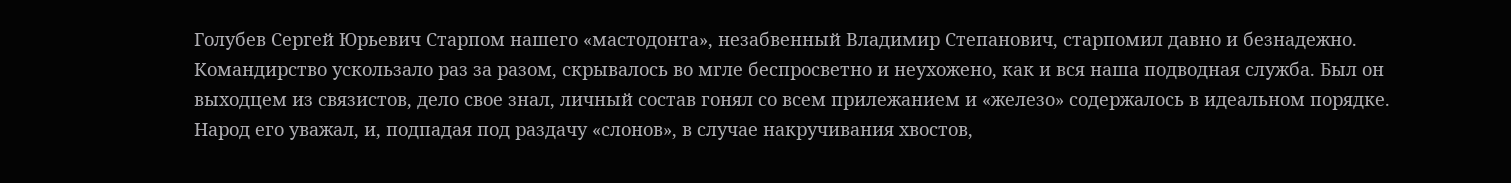Голубев Сергей Юрьевич Старпом нашего «мастодонта», незабвенный Владимир Степанович, старпомил давно и безнадежно. Командирство ускользало раз за разом, скрывалось во мгле беспросветно и неухожено, как и вся наша подводная служба. Был он выходцем из связистов, дело свое знал, личный состав гонял со всем прилежанием и «железо» содержалось в идеальном порядке. Народ его уважал, и, подпадая под раздачу «слонов», в случае накручивания хвостов,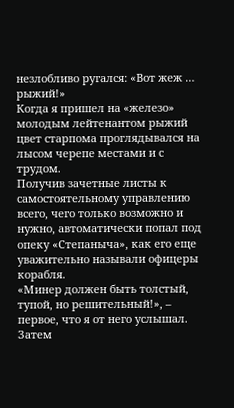незлобливо ругался: «Вот жеж … рыжий!»
Когда я пришел на «железо» молодым лейтенантом рыжий цвет старпома проглядывался на лысом черепе местами и с трудом.
Получив зачетные листы к самостоятельному управлению всего, чего только возможно и нужно, автоматически попал под опеку «Степаныча», как его еще уважительно называли офицеры корабля.
«Минер должен быть толстый, тупой, но решительный!», – первое, что я от него услышал. Затем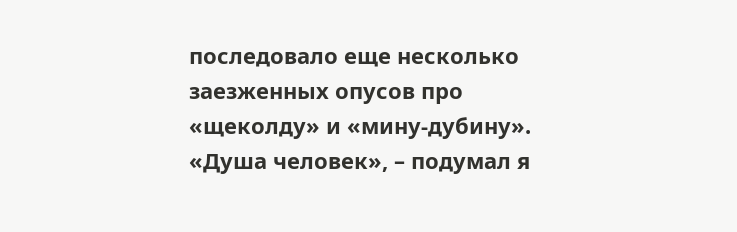последовало еще несколько заезженных опусов про «щеколду» и «мину-дубину».
«Душа человек», – подумал я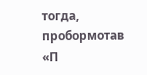тогда, пробормотав «П